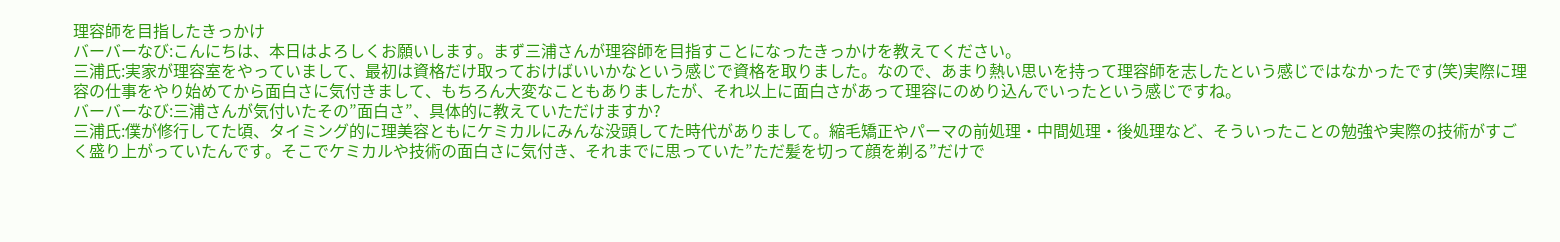理容師を目指したきっかけ
バーバーなび:こんにちは、本日はよろしくお願いします。まず三浦さんが理容師を目指すことになったきっかけを教えてください。
三浦氏:実家が理容室をやっていまして、最初は資格だけ取っておけばいいかなという感じで資格を取りました。なので、あまり熱い思いを持って理容師を志したという感じではなかったです(笑)実際に理容の仕事をやり始めてから面白さに気付きまして、もちろん大変なこともありましたが、それ以上に面白さがあって理容にのめり込んでいったという感じですね。
バーバーなび:三浦さんが気付いたその”面白さ”、具体的に教えていただけますか?
三浦氏:僕が修行してた頃、タイミング的に理美容ともにケミカルにみんな没頭してた時代がありまして。縮毛矯正やパーマの前処理・中間処理・後処理など、そういったことの勉強や実際の技術がすごく盛り上がっていたんです。そこでケミカルや技術の面白さに気付き、それまでに思っていた”ただ髪を切って顔を剃る”だけで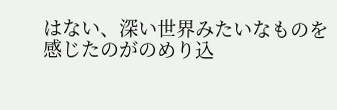はない、深い世界みたいなものを感じたのがのめり込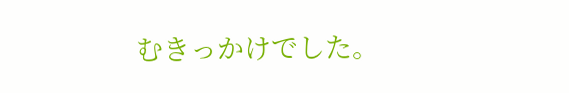むきっかけでした。